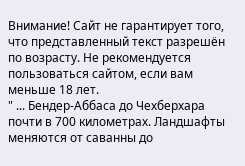Внимание! Сайт не гарантирует того, что представленный текст разрешён по возрасту. Не рекомендуется пользоваться сайтом, если вам меньше 18 лет.
" ... Бендер-Аббаса до Чехберхара почти в 700 километрах. Ландшафты меняются от саванны до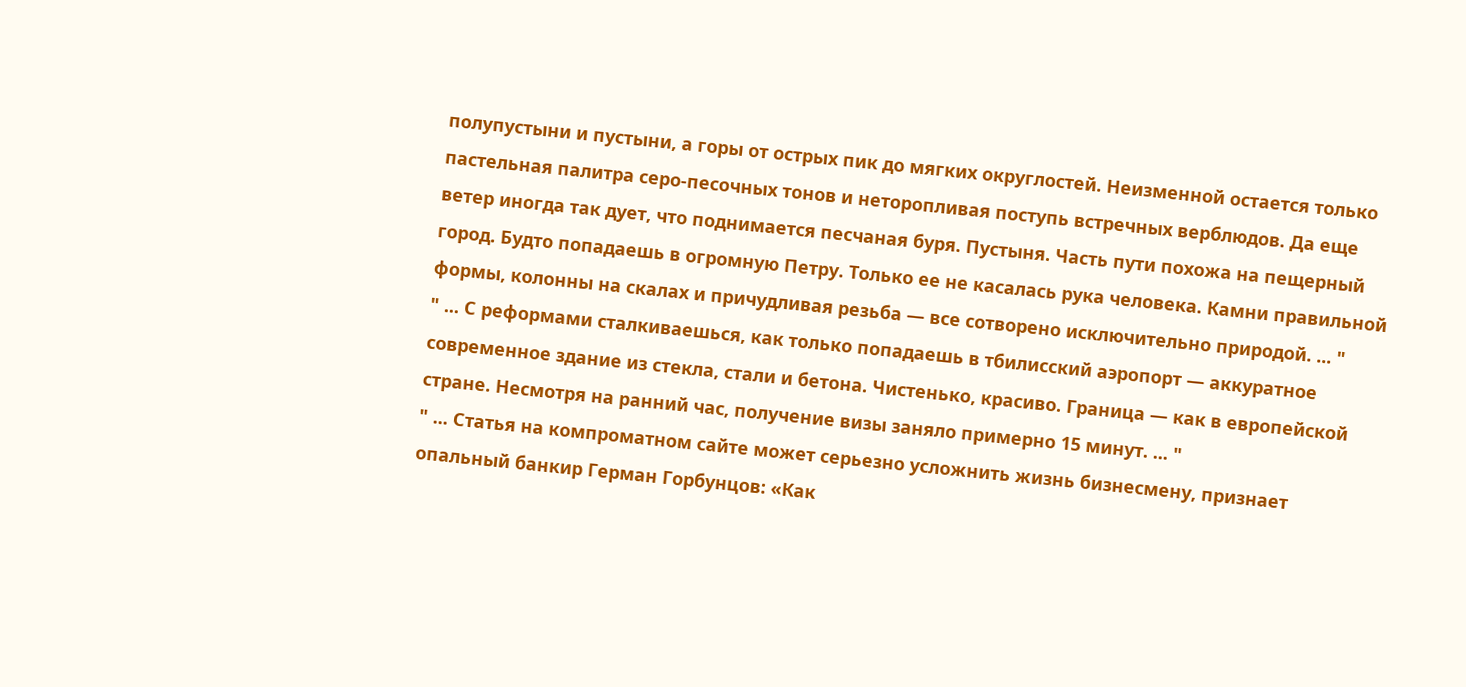полупустыни и пустыни, а горы от острых пик до мягких округлостей. Неизменной остается только пастельная палитра серо-песочных тонов и неторопливая поступь встречных верблюдов. Да еще ветер иногда так дует, что поднимается песчаная буря. Пустыня. Часть пути похожа на пещерный город. Будто попадаешь в огромную Петру. Только ее не касалась рука человека. Камни правильной формы, колонны на скалах и причудливая резьба — все сотворено исключительно природой. ... "
" ... С реформами сталкиваешься, как только попадаешь в тбилисский аэропорт — аккуратное современное здание из стекла, стали и бетона. Чистенько, красиво. Граница — как в европейской стране. Несмотря на ранний час, получение визы заняло примерно 15 минут. ... "
" ... Статья на компроматном сайте может серьезно усложнить жизнь бизнесмену, признает опальный банкир Герман Горбунцов: «Как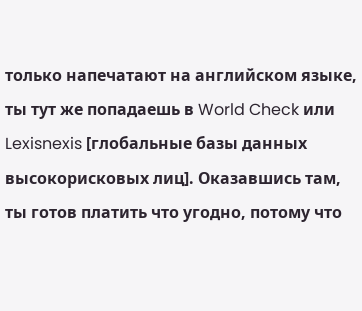только напечатают на английском языке, ты тут же попадаешь в World Check или Lexisnexis [глобальные базы данных высокорисковых лиц]. Оказавшись там, ты готов платить что угодно, потому что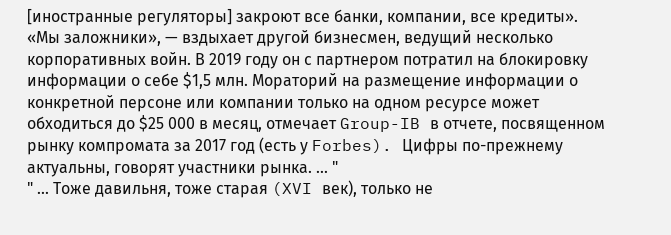[иностранные регуляторы] закроют все банки, компании, все кредиты». «Мы заложники», — вздыхает другой бизнесмен, ведущий несколько корпоративных войн. В 2019 году он с партнером потратил на блокировку информации о себе $1,5 млн. Мораторий на размещение информации о конкретной персоне или компании только на одном ресурсе может обходиться до $25 000 в месяц, отмечает Group-IB в отчете, посвященном рынку компромата за 2017 год (есть у Forbes). Цифры по-прежнему актуальны, говорят участники рынка. ... "
" ... Тоже давильня, тоже старая (XVI век), только не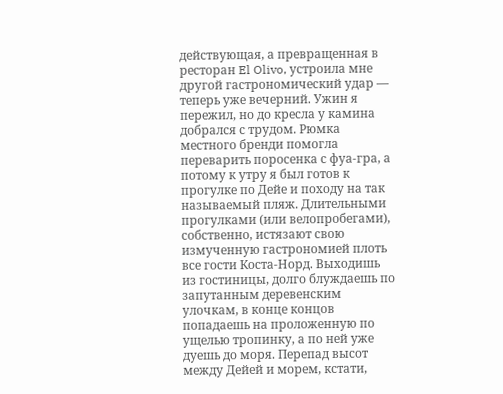действующая, а превращенная в ресторан El Olivo, устроила мне другой гастрономический удар — теперь уже вечерний. Ужин я пережил, но до кресла у камина добрался с трудом. Рюмка местного бренди помогла переварить поросенка с фуа-гра, а потому к утру я был готов к прогулке по Дейе и походу на так называемый пляж. Длительными прогулками (или велопробегами), собственно, истязают свою измученную гастрономией плоть все гости Коста-Норд. Выходишь из гостиницы, долго блуждаешь по запутанным деревенским улочкам, в конце концов попадаешь на проложенную по ущелью тропинку, а по ней уже дуешь до моря. Перепад высот между Дейей и морем, кстати,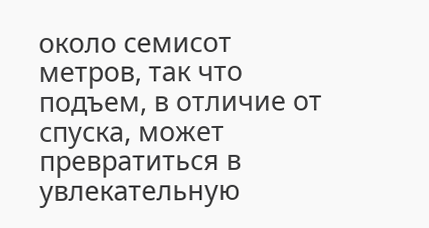около семисот метров, так что подъем, в отличие от спуска, может превратиться в увлекательную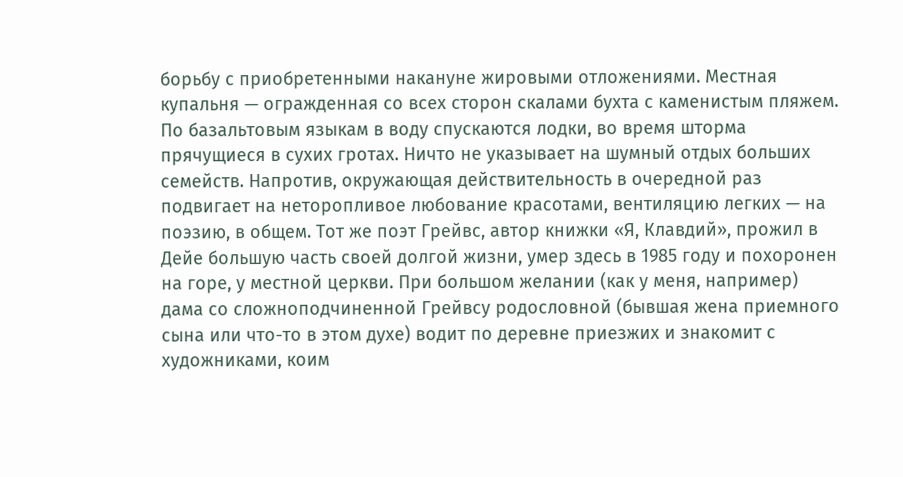борьбу с приобретенными накануне жировыми отложениями. Местная купальня — огражденная со всех сторон скалами бухта с каменистым пляжем. По базальтовым языкам в воду спускаются лодки, во время шторма прячущиеся в сухих гротах. Ничто не указывает на шумный отдых больших семейств. Напротив, окружающая действительность в очередной раз подвигает на неторопливое любование красотами, вентиляцию легких — на поэзию, в общем. Тот же поэт Грейвс, автор книжки «Я, Клавдий», прожил в Дейе большую часть своей долгой жизни, умер здесь в 1985 году и похоронен на горе, у местной церкви. При большом желании (как у меня, например) дама со сложноподчиненной Грейвсу родословной (бывшая жена приемного сына или что-то в этом духе) водит по деревне приезжих и знакомит с художниками, коим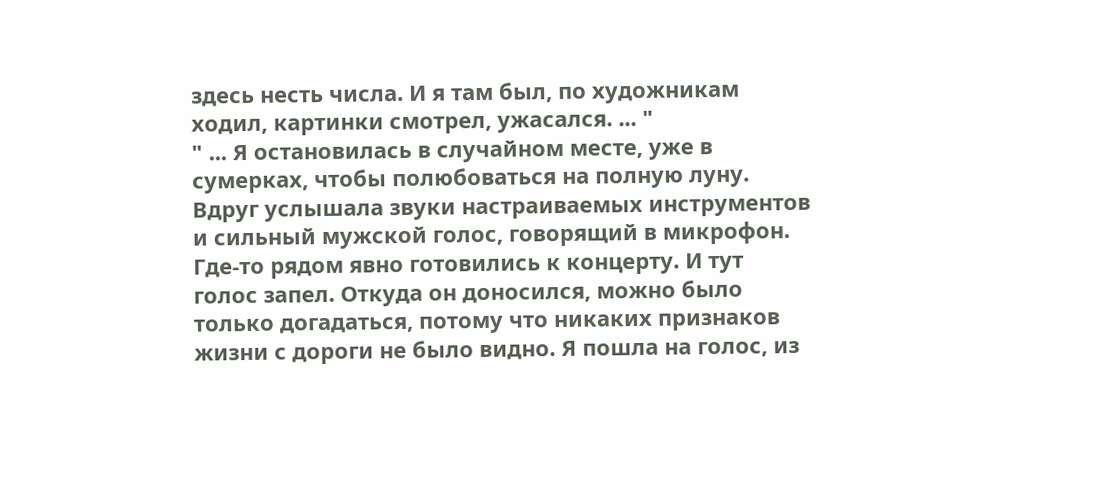здесь несть числа. И я там был, по художникам ходил, картинки смотрел, ужасался. ... "
" ... Я остановилась в случайном месте, уже в сумерках, чтобы полюбоваться на полную луну. Вдруг услышала звуки настраиваемых инструментов и сильный мужской голос, говорящий в микрофон. Где-то рядом явно готовились к концерту. И тут голос запел. Откуда он доносился, можно было только догадаться, потому что никаких признаков жизни с дороги не было видно. Я пошла на голос, из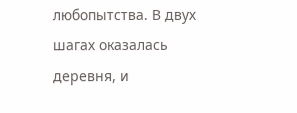любопытства. В двух шагах оказалась деревня, и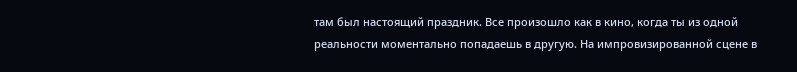там был настоящий праздник. Все произошло как в кино, когда ты из одной реальности моментально попадаешь в другую. На импровизированной сцене в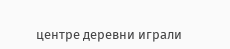центре деревни играли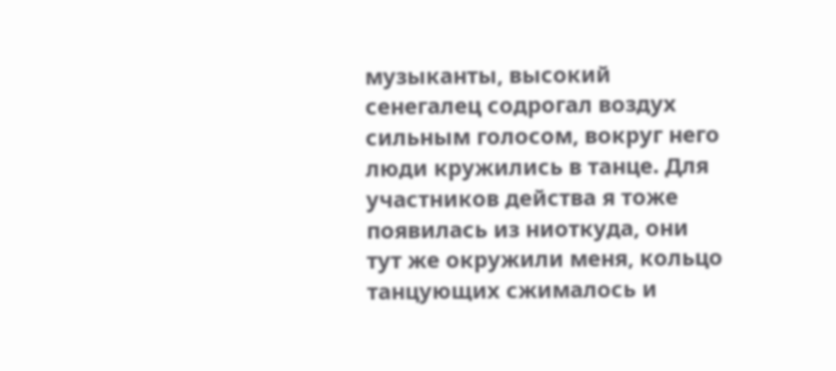музыканты, высокий сенегалец содрогал воздух сильным голосом, вокруг него люди кружились в танце. Для участников действа я тоже появилась из ниоткуда, они тут же окружили меня, кольцо танцующих сжималось и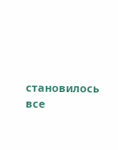становилось все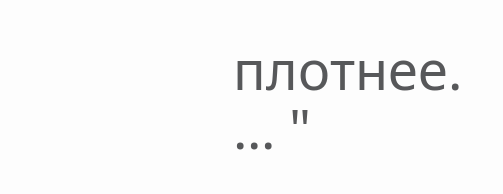плотнее. ... "